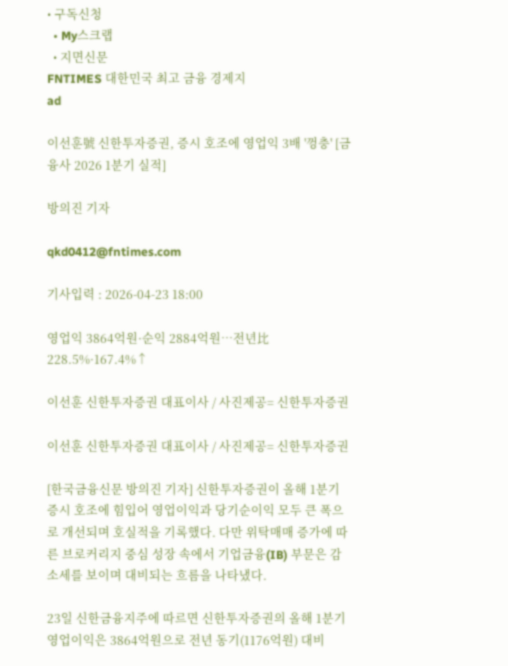• 구독신청
  • My스크랩
  • 지면신문
FNTIMES 대한민국 최고 금융 경제지
ad

이선훈號 신한투자증권, 증시 호조에 영업익 3배 '껑충' [금융사 2026 1분기 실적]

방의진 기자

qkd0412@fntimes.com

기사입력 : 2026-04-23 18:00

영업익 3864억원·순익 2884억원…전년比 228.5%·167.4%↑

이선훈 신한투자증권 대표이사 / 사진제공= 신한투자증권

이선훈 신한투자증권 대표이사 / 사진제공= 신한투자증권

[한국금융신문 방의진 기자] 신한투자증권이 올해 1분기 증시 호조에 힘입어 영업이익과 당기순이익 모두 큰 폭으로 개선되며 호실적을 기록했다. 다만 위탁매매 증가에 따른 브로커리지 중심 성장 속에서 기업금융(IB) 부문은 감소세를 보이며 대비되는 흐름을 나타냈다.

23일 신한금융지주에 따르면 신한투자증권의 올해 1분기 영업이익은 3864억원으로 전년 동기(1176억원) 대비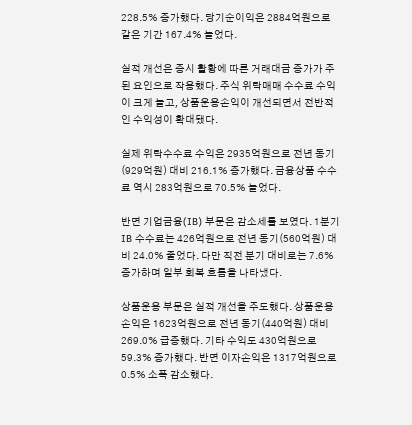228.5% 증가했다. 당기순이익은 2884억원으로 같은 기간 167.4% 늘었다.

실적 개선은 증시 활황에 따른 거래대금 증가가 주된 요인으로 작용했다. 주식 위탁매매 수수료 수익이 크게 늘고, 상품운용손익이 개선되면서 전반적인 수익성이 확대됐다.

실제 위탁수수료 수익은 2935억원으로 전년 동기(929억원) 대비 216.1% 증가했다. 금융상품 수수료 역시 283억원으로 70.5% 늘었다.

반면 기업금융(IB) 부문은 감소세를 보였다. 1분기 IB 수수료는 426억원으로 전년 동기(560억원) 대비 24.0% 줄었다. 다만 직전 분기 대비로는 7.6% 증가하며 일부 회복 흐름을 나타냈다.

상품운용 부문은 실적 개선을 주도했다. 상품운용손익은 1623억원으로 전년 동기(440억원) 대비 269.0% 급증했다. 기타 수익도 430억원으로 59.3% 증가했다. 반면 이자손익은 1317억원으로 0.5% 소폭 감소했다.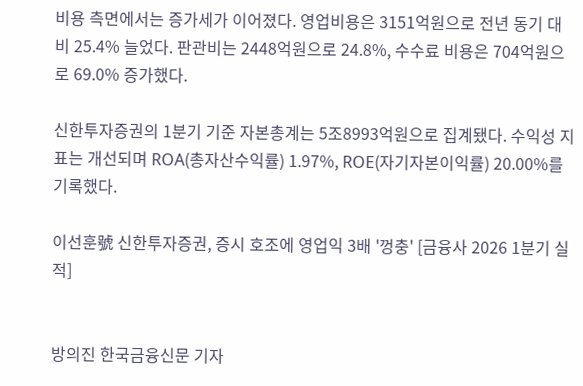비용 측면에서는 증가세가 이어졌다. 영업비용은 3151억원으로 전년 동기 대비 25.4% 늘었다. 판관비는 2448억원으로 24.8%, 수수료 비용은 704억원으로 69.0% 증가했다.

신한투자증권의 1분기 기준 자본총계는 5조8993억원으로 집계됐다. 수익성 지표는 개선되며 ROA(총자산수익률) 1.97%, ROE(자기자본이익률) 20.00%를 기록했다.

이선훈號 신한투자증권, 증시 호조에 영업익 3배 '껑충' [금융사 2026 1분기 실적]


방의진 한국금융신문 기자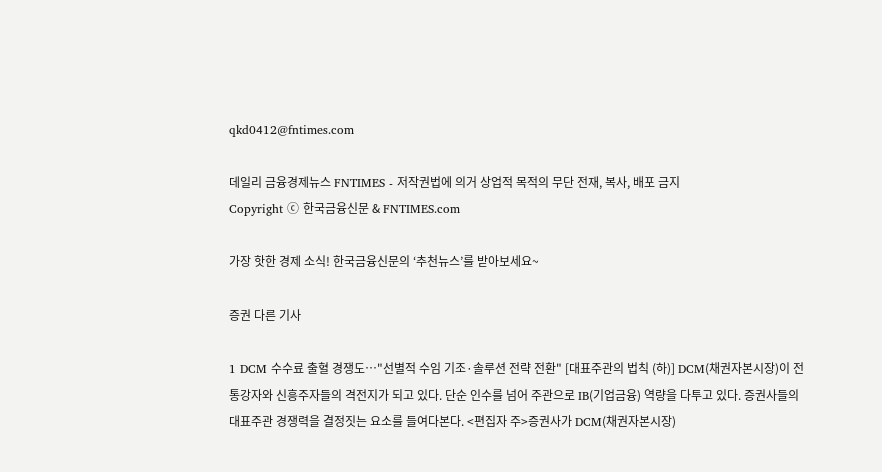qkd0412@fntimes.com

데일리 금융경제뉴스 FNTIMES - 저작권법에 의거 상업적 목적의 무단 전재, 복사, 배포 금지
Copyright ⓒ 한국금융신문 & FNTIMES.com

가장 핫한 경제 소식! 한국금융신문의 ‘추천뉴스’를 받아보세요~

증권 다른 기사

1 DCM 수수료 출혈 경쟁도…"선별적 수임 기조·솔루션 전략 전환" [대표주관의 법칙 (하)] DCM(채권자본시장)이 전통강자와 신흥주자들의 격전지가 되고 있다. 단순 인수를 넘어 주관으로 IB(기업금융) 역량을 다투고 있다. 증권사들의 대표주관 경쟁력을 결정짓는 요소를 들여다본다. <편집자 주>증권사가 DCM(채권자본시장)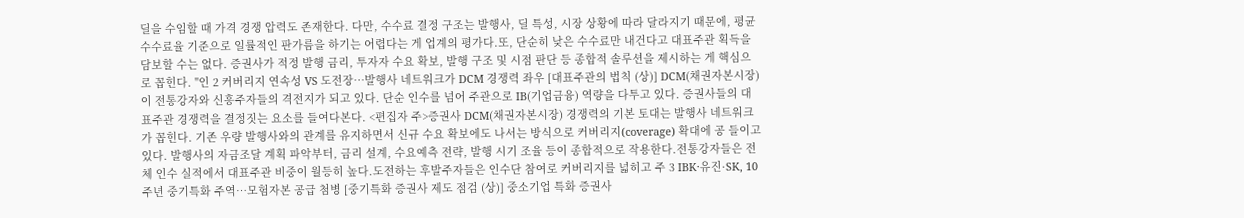딜을 수임할 때 가격 경쟁 압력도 존재한다. 다만, 수수료 결정 구조는 발행사, 딜 특성, 시장 상황에 따라 달라지기 때문에, 평균 수수료율 기준으로 일률적인 판가름을 하기는 어렵다는 게 업계의 평가다.또, 단순히 낮은 수수료만 내건다고 대표주관 획득을 담보할 수는 없다. 증권사가 적정 발행 금리, 투자자 수요 확보, 발행 구조 및 시점 판단 등 종합적 솔루션을 제시하는 게 핵심으로 꼽힌다. "인 2 커버리지 연속성 VS 도전장…발행사 네트워크가 DCM 경쟁력 좌우 [대표주관의 법칙 (상)] DCM(채권자본시장)이 전통강자와 신흥주자들의 격전지가 되고 있다. 단순 인수를 넘어 주관으로 IB(기업금융) 역량을 다투고 있다. 증권사들의 대표주관 경쟁력을 결정짓는 요소를 들여다본다. <편집자 주>증권사 DCM(채권자본시장) 경쟁력의 기본 토대는 발행사 네트워크가 꼽힌다. 기존 우량 발행사와의 관계를 유지하면서 신규 수요 확보에도 나서는 방식으로 커버리지(coverage) 확대에 공 들이고 있다. 발행사의 자금조달 계획 파악부터, 금리 설계, 수요예측 전략, 발행 시기 조율 등이 종합적으로 작용한다.전통강자들은 전체 인수 실적에서 대표주관 비중이 월등히 높다.도전하는 후발주자들은 인수단 참여로 커버리지를 넓히고 주 3 IBK·유진·SK, 10주년 중기특화 주역…모험자본 공급 첨병 [중기특화 증권사 제도 점검 (상)] 중소기업 특화 증권사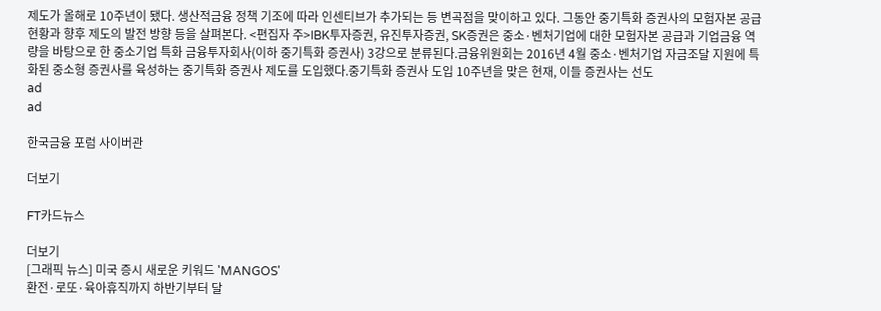제도가 올해로 10주년이 됐다. 생산적금융 정책 기조에 따라 인센티브가 추가되는 등 변곡점을 맞이하고 있다. 그동안 중기특화 증권사의 모험자본 공급 현황과 향후 제도의 발전 방향 등을 살펴본다. <편집자 주>IBK투자증권, 유진투자증권, SK증권은 중소·벤처기업에 대한 모험자본 공급과 기업금융 역량을 바탕으로 한 중소기업 특화 금융투자회사(이하 중기특화 증권사) 3강으로 분류된다.금융위원회는 2016년 4월 중소·벤처기업 자금조달 지원에 특화된 중소형 증권사를 육성하는 중기특화 증권사 제도를 도입했다.중기특화 증권사 도입 10주년을 맞은 현재, 이들 증권사는 선도
ad
ad

한국금융 포럼 사이버관

더보기

FT카드뉴스

더보기
[그래픽 뉴스] 미국 증시 새로운 키워드 'MANGOS'
환전·로또·육아휴직까지 하반기부터 달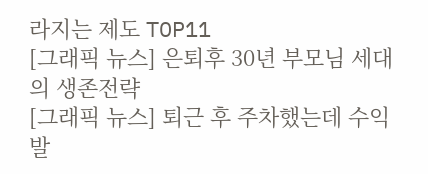라지는 제도 TOP11
[그래픽 뉴스] 은퇴후 30년 부모님 세대의 생존전략
[그래픽 뉴스] 퇴근 후 주차했는데 수익 발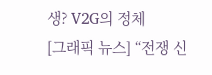생? V2G의 정체
[그래픽 뉴스] “전쟁 신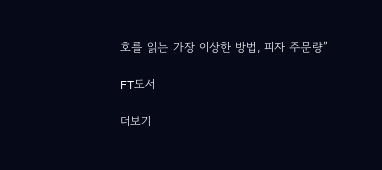호를 읽는 가장 이상한 방법, 피자 주문량”

FT도서

더보기